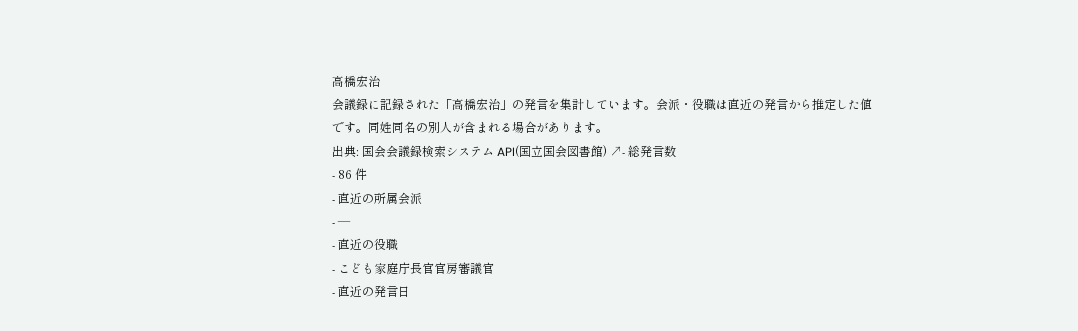高橋宏治
会議録に記録された「高橋宏治」の発言を集計しています。会派・役職は直近の発言から推定した値です。同姓同名の別人が含まれる場合があります。
出典: 国会会議録検索システム API(国立国会図書館) ↗- 総発言数
- 86 件
- 直近の所属会派
- —
- 直近の役職
- こども家庭庁長官官房審議官
- 直近の発言日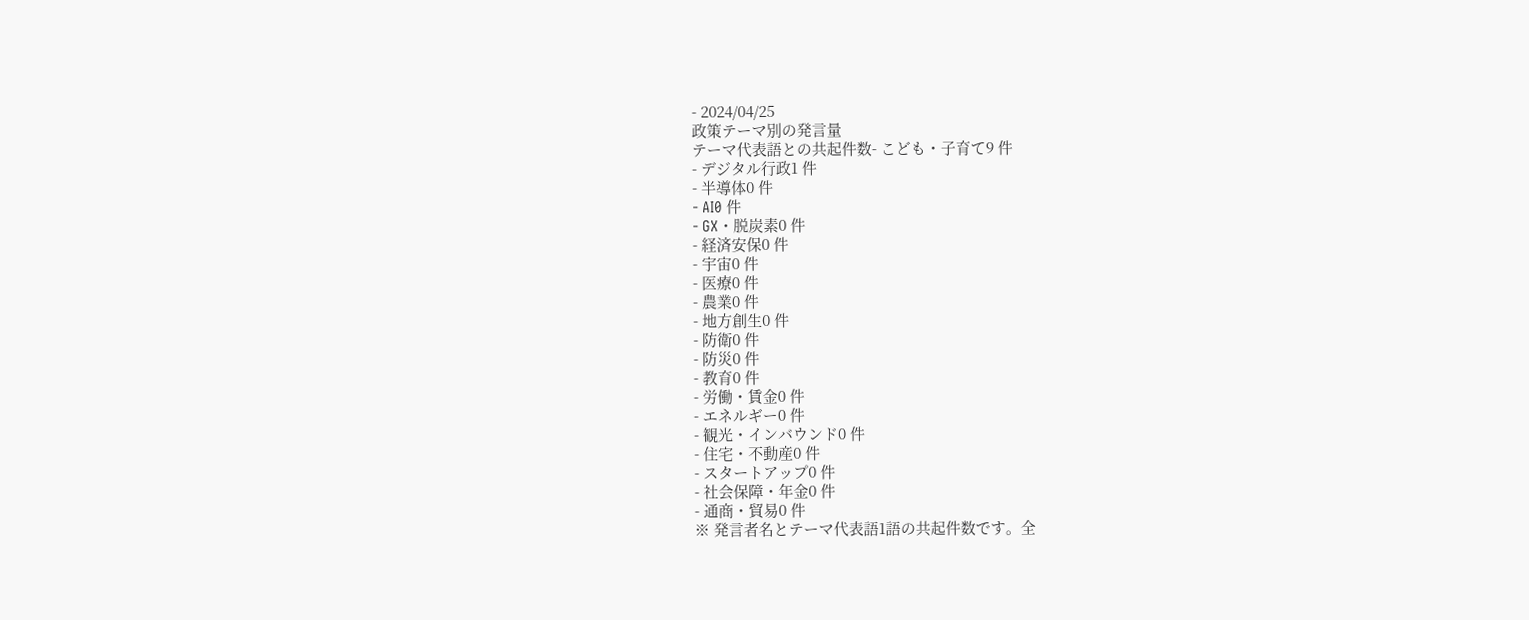- 2024/04/25
政策テーマ別の発言量
テーマ代表語との共起件数- こども・子育て9 件
- デジタル行政1 件
- 半導体0 件
- AI0 件
- GX・脱炭素0 件
- 経済安保0 件
- 宇宙0 件
- 医療0 件
- 農業0 件
- 地方創生0 件
- 防衛0 件
- 防災0 件
- 教育0 件
- 労働・賃金0 件
- エネルギー0 件
- 観光・インバウンド0 件
- 住宅・不動産0 件
- スタートアップ0 件
- 社会保障・年金0 件
- 通商・貿易0 件
※ 発言者名とテーマ代表語1語の共起件数です。全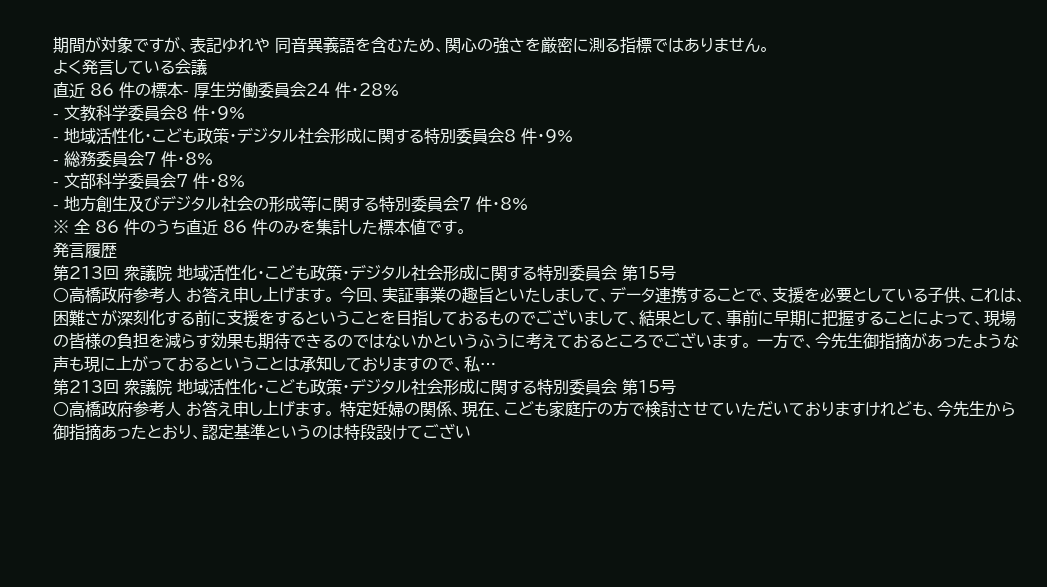期間が対象ですが、表記ゆれや 同音異義語を含むため、関心の強さを厳密に測る指標ではありません。
よく発言している会議
直近 86 件の標本- 厚生労働委員会24 件・28%
- 文教科学委員会8 件・9%
- 地域活性化・こども政策・デジタル社会形成に関する特別委員会8 件・9%
- 総務委員会7 件・8%
- 文部科学委員会7 件・8%
- 地方創生及びデジタル社会の形成等に関する特別委員会7 件・8%
※ 全 86 件のうち直近 86 件のみを集計した標本値です。
発言履歴
第213回 衆議院 地域活性化・こども政策・デジタル社会形成に関する特別委員会 第15号
○高橋政府参考人 お答え申し上げます。 今回、実証事業の趣旨といたしまして、データ連携することで、支援を必要としている子供、これは、困難さが深刻化する前に支援をするということを目指しておるものでございまして、結果として、事前に早期に把握することによって、現場の皆様の負担を減らす効果も期待できるのではないかというふうに考えておるところでございます。 一方で、今先生御指摘があったような声も現に上がっておるということは承知しておりますので、私…
第213回 衆議院 地域活性化・こども政策・デジタル社会形成に関する特別委員会 第15号
○高橋政府参考人 お答え申し上げます。 特定妊婦の関係、現在、こども家庭庁の方で検討させていただいておりますけれども、今先生から御指摘あったとおり、認定基準というのは特段設けてござい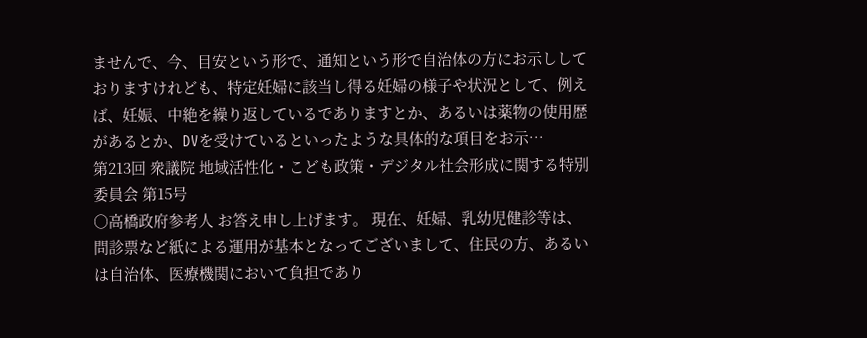ませんで、今、目安という形で、通知という形で自治体の方にお示ししておりますけれども、特定妊婦に該当し得る妊婦の様子や状況として、例えば、妊娠、中絶を繰り返しているでありますとか、あるいは薬物の使用歴があるとか、DVを受けているといったような具体的な項目をお示…
第213回 衆議院 地域活性化・こども政策・デジタル社会形成に関する特別委員会 第15号
○高橋政府参考人 お答え申し上げます。 現在、妊婦、乳幼児健診等は、問診票など紙による運用が基本となってございまして、住民の方、あるいは自治体、医療機関において負担であり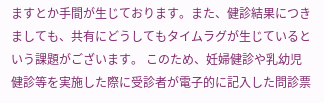ますとか手間が生じております。また、健診結果につきましても、共有にどうしてもタイムラグが生じているという課題がございます。 このため、妊婦健診や乳幼児健診等を実施した際に受診者が電子的に記入した問診票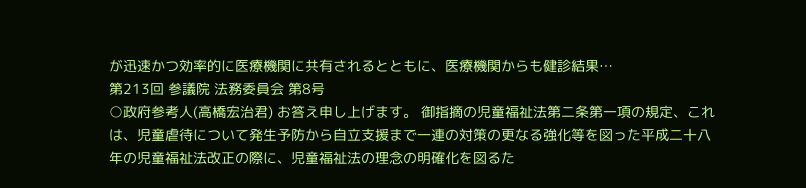が迅速かつ効率的に医療機関に共有されるとともに、医療機関からも健診結果…
第213回 参議院 法務委員会 第8号
○政府参考人(高橋宏治君) お答え申し上げます。 御指摘の児童福祉法第二条第一項の規定、これは、児童虐待について発生予防から自立支援まで一連の対策の更なる強化等を図った平成二十八年の児童福祉法改正の際に、児童福祉法の理念の明確化を図るた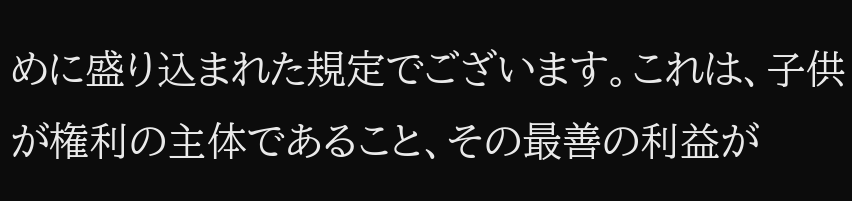めに盛り込まれた規定でございます。これは、子供が権利の主体であること、その最善の利益が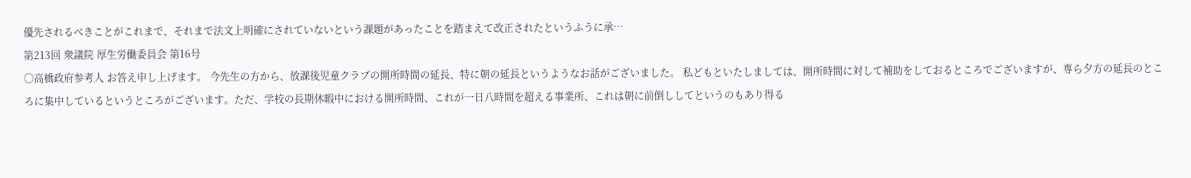優先されるべきことがこれまで、それまで法文上明確にされていないという課題があったことを踏まえて改正されたというふうに承…
第213回 衆議院 厚生労働委員会 第16号
○高橋政府参考人 お答え申し上げます。 今先生の方から、放課後児童クラブの開所時間の延長、特に朝の延長というようなお話がございました。 私どもといたしましては、開所時間に対して補助をしておるところでございますが、専ら夕方の延長のところに集中しているというところがございます。ただ、学校の長期休暇中における開所時間、これが一日八時間を超える事業所、これは朝に前倒ししてというのもあり得る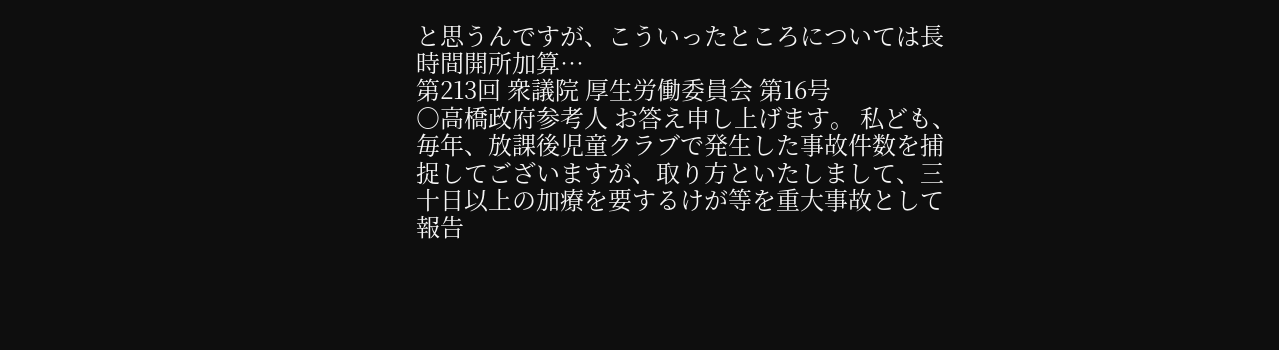と思うんですが、こういったところについては長時間開所加算…
第213回 衆議院 厚生労働委員会 第16号
○高橋政府参考人 お答え申し上げます。 私ども、毎年、放課後児童クラブで発生した事故件数を捕捉してございますが、取り方といたしまして、三十日以上の加療を要するけが等を重大事故として報告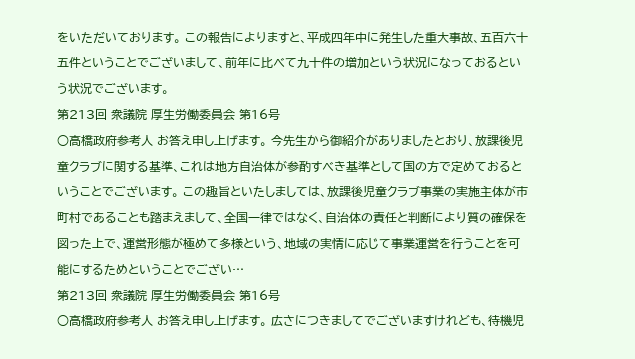をいただいております。 この報告によりますと、平成四年中に発生した重大事故、五百六十五件ということでございまして、前年に比べて九十件の増加という状況になっておるという状況でございます。
第213回 衆議院 厚生労働委員会 第16号
○高橋政府参考人 お答え申し上げます。 今先生から御紹介がありましたとおり、放課後児童クラブに関する基準、これは地方自治体が参酌すべき基準として国の方で定めておるということでございます。 この趣旨といたしましては、放課後児童クラブ事業の実施主体が市町村であることも踏まえまして、全国一律ではなく、自治体の責任と判断により質の確保を図った上で、運営形態が極めて多様という、地域の実情に応じて事業運営を行うことを可能にするためということでござい…
第213回 衆議院 厚生労働委員会 第16号
○高橋政府参考人 お答え申し上げます。 広さにつきましてでございますけれども、待機児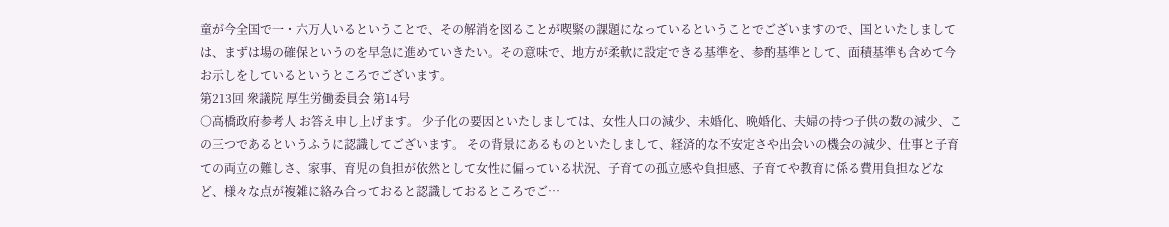童が今全国で一・六万人いるということで、その解消を図ることが喫緊の課題になっているということでございますので、国といたしましては、まずは場の確保というのを早急に進めていきたい。その意味で、地方が柔軟に設定できる基準を、参酌基準として、面積基準も含めて今お示しをしているというところでございます。
第213回 衆議院 厚生労働委員会 第14号
○高橋政府参考人 お答え申し上げます。 少子化の要因といたしましては、女性人口の減少、未婚化、晩婚化、夫婦の持つ子供の数の減少、この三つであるというふうに認識してございます。 その背景にあるものといたしまして、経済的な不安定さや出会いの機会の減少、仕事と子育ての両立の難しさ、家事、育児の負担が依然として女性に偏っている状況、子育ての孤立感や負担感、子育てや教育に係る費用負担などなど、様々な点が複雑に絡み合っておると認識しておるところでご…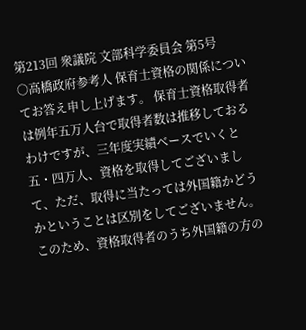第213回 衆議院 文部科学委員会 第5号
○高橋政府参考人 保育士資格の関係についてお答え申し上げます。 保育士資格取得者は例年五万人台で取得者数は推移しておるわけですが、三年度実績ベースでいくと五・四万人、資格を取得してございまして、ただ、取得に当たっては外国籍かどうかということは区別をしてございません。このため、資格取得者のうち外国籍の方の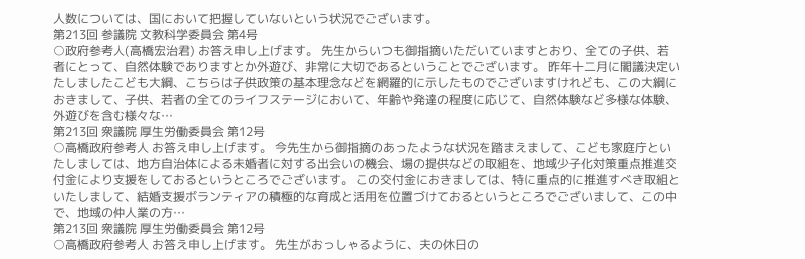人数については、国において把握していないという状況でございます。
第213回 参議院 文教科学委員会 第4号
○政府参考人(高橋宏治君) お答え申し上げます。 先生からいつも御指摘いただいていますとおり、全ての子供、若者にとって、自然体験でありますとか外遊び、非常に大切であるということでございます。 昨年十二月に閣議決定いたしましたこども大綱、こちらは子供政策の基本理念などを網羅的に示したものでございますけれども、この大綱におきまして、子供、若者の全てのライフステージにおいて、年齢や発達の程度に応じて、自然体験など多様な体験、外遊びを含む様々な…
第213回 衆議院 厚生労働委員会 第12号
○高橋政府参考人 お答え申し上げます。 今先生から御指摘のあったような状況を踏まえまして、こども家庭庁といたしましては、地方自治体による未婚者に対する出会いの機会、場の提供などの取組を、地域少子化対策重点推進交付金により支援をしておるというところでございます。 この交付金におきましては、特に重点的に推進すべき取組といたしまして、結婚支援ボランティアの積極的な育成と活用を位置づけておるというところでございまして、この中で、地域の仲人業の方…
第213回 衆議院 厚生労働委員会 第12号
○高橋政府参考人 お答え申し上げます。 先生がおっしゃるように、夫の休日の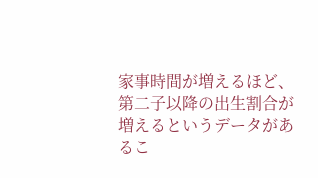家事時間が増えるほど、第二子以降の出生割合が増えるというデータがあるこ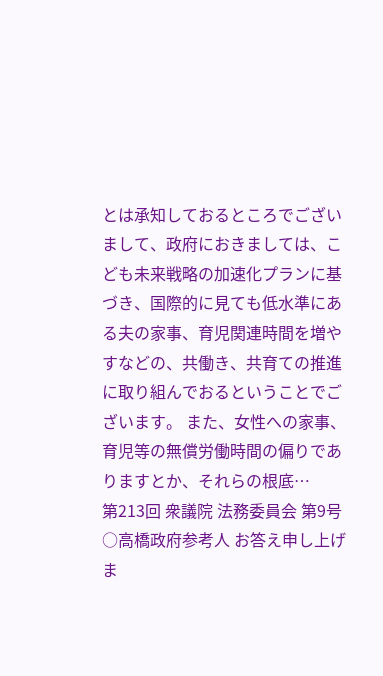とは承知しておるところでございまして、政府におきましては、こども未来戦略の加速化プランに基づき、国際的に見ても低水準にある夫の家事、育児関連時間を増やすなどの、共働き、共育ての推進に取り組んでおるということでございます。 また、女性への家事、育児等の無償労働時間の偏りでありますとか、それらの根底…
第213回 衆議院 法務委員会 第9号
○高橋政府参考人 お答え申し上げま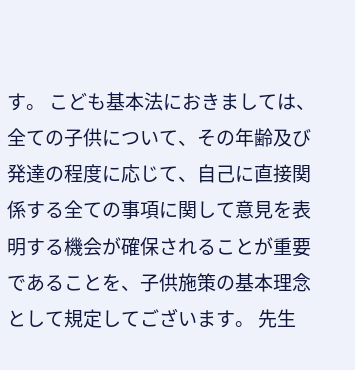す。 こども基本法におきましては、全ての子供について、その年齢及び発達の程度に応じて、自己に直接関係する全ての事項に関して意見を表明する機会が確保されることが重要であることを、子供施策の基本理念として規定してございます。 先生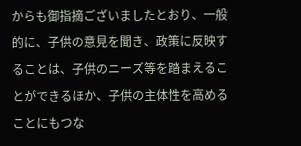からも御指摘ございましたとおり、一般的に、子供の意見を聞き、政策に反映することは、子供のニーズ等を踏まえることができるほか、子供の主体性を高めることにもつな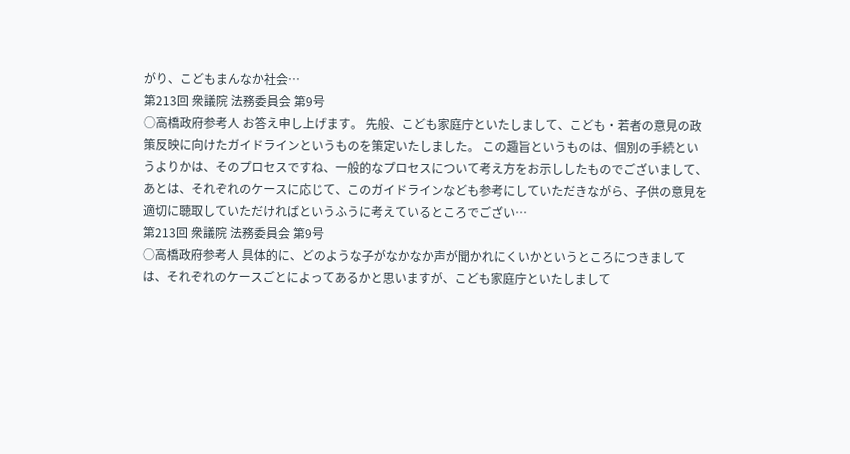がり、こどもまんなか社会…
第213回 衆議院 法務委員会 第9号
○高橋政府参考人 お答え申し上げます。 先般、こども家庭庁といたしまして、こども・若者の意見の政策反映に向けたガイドラインというものを策定いたしました。 この趣旨というものは、個別の手続というよりかは、そのプロセスですね、一般的なプロセスについて考え方をお示ししたものでございまして、あとは、それぞれのケースに応じて、このガイドラインなども参考にしていただきながら、子供の意見を適切に聴取していただければというふうに考えているところでござい…
第213回 衆議院 法務委員会 第9号
○高橋政府参考人 具体的に、どのような子がなかなか声が聞かれにくいかというところにつきましては、それぞれのケースごとによってあるかと思いますが、こども家庭庁といたしまして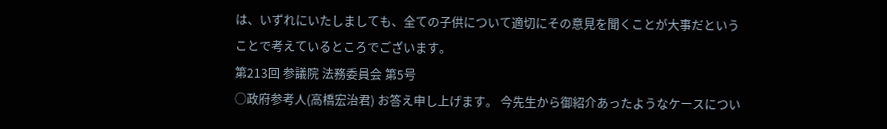は、いずれにいたしましても、全ての子供について適切にその意見を聞くことが大事だということで考えているところでございます。
第213回 参議院 法務委員会 第5号
○政府参考人(高橋宏治君) お答え申し上げます。 今先生から御紹介あったようなケースについ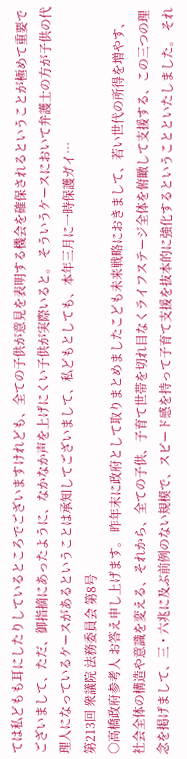ては私どもも耳にしたりしているところでございますけれども、全ての子供が意見を表明する機会を確保されるということが極めて重要でございまして、ただ、御指摘にあったように、なかなか声を上げにくい子供が実際いると。 そういうケースにおいて弁護士の方が子供の代理人になっているケースがあるということは承知してございまして、私どもとしても、本年三月に一時保護ガイ…
第213回 衆議院 法務委員会 第8号
○高橋政府参考人 お答え申し上げます。 昨年末に政府として取りまとめましたこども未来戦略におきまして、若い世代の所得を増やす、社会全体の構造や意識を変える、それから、全ての子供、子育て世帯を切れ目なくライフステージ全体を俯瞰して支援する、この三つの理念を掲げまして、三・六兆に及ぶ前例のない規模で、スピード感を持って子育て支援を抜本的に強化するということといたしました。 それ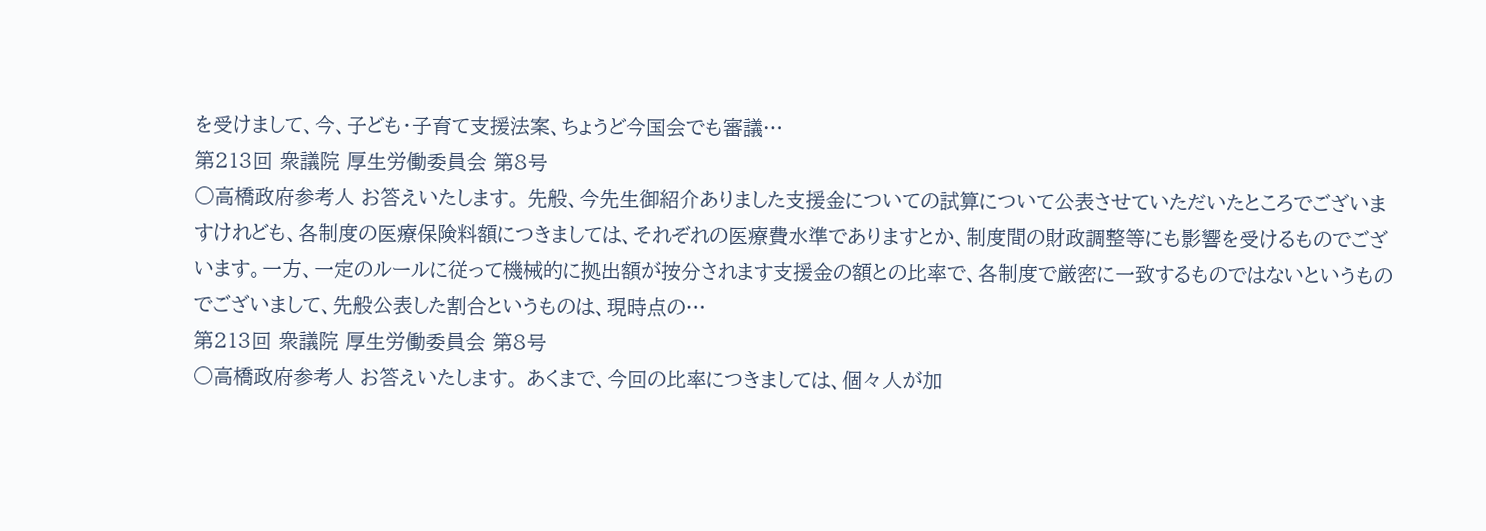を受けまして、今、子ども・子育て支援法案、ちょうど今国会でも審議…
第213回 衆議院 厚生労働委員会 第8号
○高橋政府参考人 お答えいたします。 先般、今先生御紹介ありました支援金についての試算について公表させていただいたところでございますけれども、各制度の医療保険料額につきましては、それぞれの医療費水準でありますとか、制度間の財政調整等にも影響を受けるものでございます。一方、一定のルールに従って機械的に拠出額が按分されます支援金の額との比率で、各制度で厳密に一致するものではないというものでございまして、先般公表した割合というものは、現時点の…
第213回 衆議院 厚生労働委員会 第8号
○高橋政府参考人 お答えいたします。 あくまで、今回の比率につきましては、個々人が加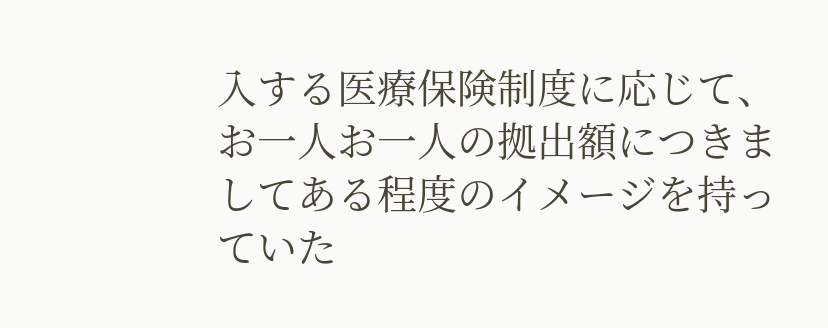入する医療保険制度に応じて、お一人お一人の拠出額につきましてある程度のイメージを持っていた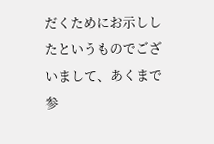だくためにお示ししたというものでございまして、あくまで参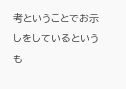考ということでお示しをしているというも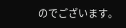のでございます。